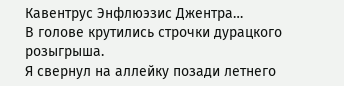Кавентрус Энфлюэзис Джентра…
В голове крутились строчки дурацкого розыгрыша.
Я свернул на аллейку позади летнего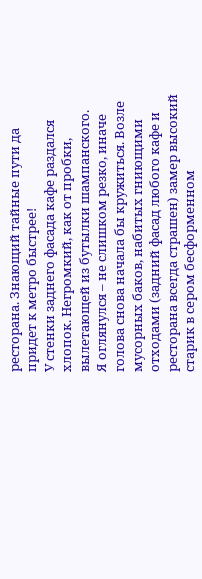ресторана. Знающий тайные пути да придет к метро быстрее!
У стенки заднего фасада кафе раздался хлопок. Негромкий, как от пробки, вылетающей из бутылки шампанского.
Я оглянулся – не слишком резко, иначе голова снова начала бы кружиться. Возле мусорных баков, набитых гниющими отходами (задний фасад любого кафе и ресторана всегда страшен) замер высокий старик в сером бесформенном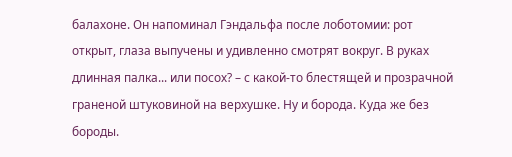балахоне. Он напоминал Гэндальфа после лоботомии: рот открыт, глаза выпучены и удивленно смотрят вокруг. В руках длинная палка... или посох? – с какой-то блестящей и прозрачной граненой штуковиной на верхушке. Ну и борода. Куда же без бороды.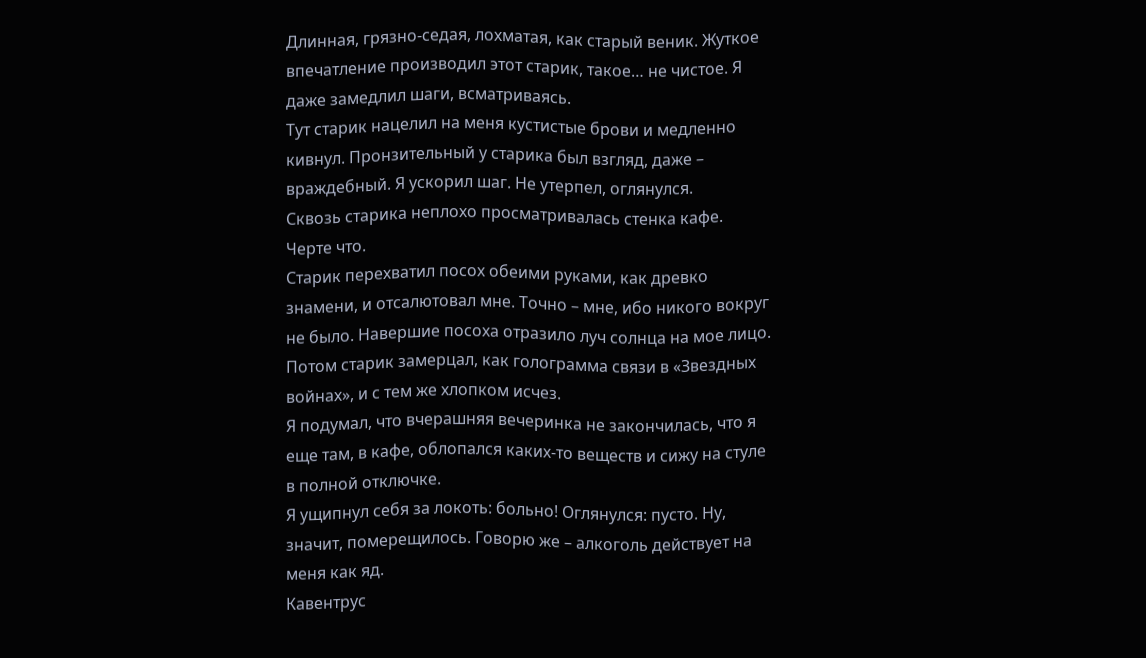Длинная, грязно-седая, лохматая, как старый веник. Жуткое впечатление производил этот старик, такое… не чистое. Я даже замедлил шаги, всматриваясь.
Тут старик нацелил на меня кустистые брови и медленно кивнул. Пронзительный у старика был взгляд, даже – враждебный. Я ускорил шаг. Не утерпел, оглянулся.
Сквозь старика неплохо просматривалась стенка кафе.
Черте что.
Старик перехватил посох обеими руками, как древко знамени, и отсалютовал мне. Точно – мне, ибо никого вокруг не было. Навершие посоха отразило луч солнца на мое лицо.
Потом старик замерцал, как голограмма связи в «Звездных войнах», и с тем же хлопком исчез.
Я подумал, что вчерашняя вечеринка не закончилась, что я еще там, в кафе, облопался каких-то веществ и сижу на стуле в полной отключке.
Я ущипнул себя за локоть: больно! Оглянулся: пусто. Ну, значит, померещилось. Говорю же – алкоголь действует на меня как яд.
Кавентрус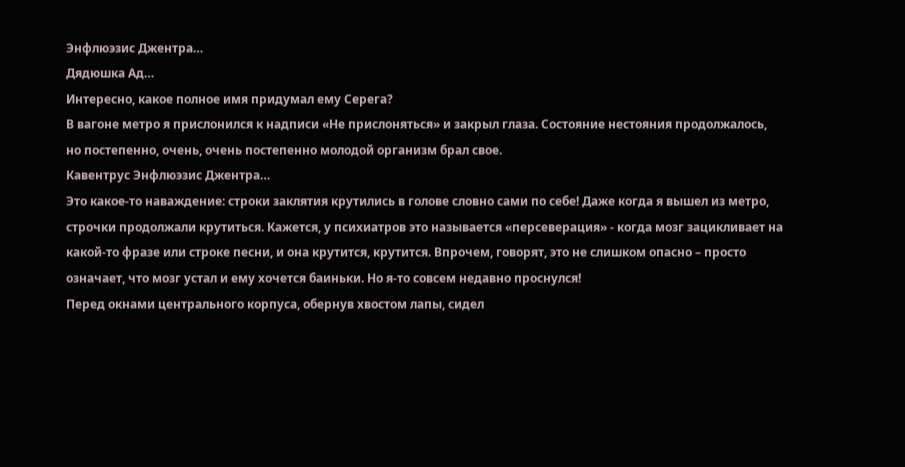Энфлюэзис Джентра…
Дядюшка Ад…
Интересно, какое полное имя придумал ему Серега?
В вагоне метро я прислонился к надписи «Не прислоняться» и закрыл глаза. Состояние нестояния продолжалось, но постепенно, очень, очень постепенно молодой организм брал свое.
Кавентрус Энфлюэзис Джентра…
Это какое-то наваждение: строки заклятия крутились в голове словно сами по себе! Даже когда я вышел из метро, строчки продолжали крутиться. Кажется, у психиатров это называется «персеверация» - когда мозг зацикливает на какой-то фразе или строке песни, и она крутится, крутится. Впрочем, говорят, это не слишком опасно – просто означает, что мозг устал и ему хочется баиньки. Но я-то совсем недавно проснулся!
Перед окнами центрального корпуса, обернув хвостом лапы, сидел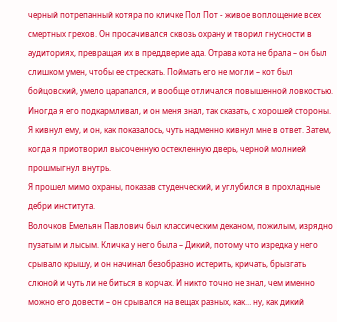черный потрепанный котяра по кличке Пол Пот - живое воплощение всех смертных грехов. Он просачивался сквозь охрану и творил гнусности в аудиториях, превращая их в преддверие ада. Отрава кота не брала – он был слишком умен, чтобы ее стрескать. Поймать его не могли – кот был бойцовский, умело царапался, и вообще отличался повышенной ловкостью. Иногда я его подкармливал, и он меня знал, так сказать, с хорошей стороны. Я кивнул ему, и он, как показалось, чуть надменно кивнул мне в ответ. Затем, когда я приотворил высоченную остекленную дверь, черной молнией прошмыгнул внутрь.
Я прошел мимо охраны, показав студенческий, и углубился в прохладные дебри института.
Волочков Емельян Павлович был классическим деканом, пожилым, изрядно пузатым и лысым. Кличка у него была – Дикий, потому что изредка у него срывало крышу, и он начинал безобразно истерить, кричать, брызгать слюной и чуть ли не биться в корчах. И никто точно не знал, чем именно можно его довести – он срывался на вещах разных, как… ну, как дикий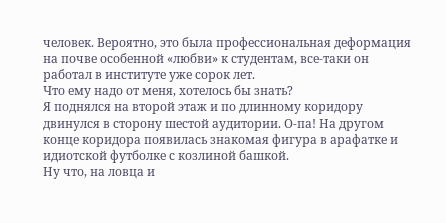человек. Вероятно, это была профессиональная деформация на почве особенной «любви» к студентам, все-таки он работал в институте уже сорок лет.
Что ему надо от меня, хотелось бы знать?
Я поднялся на второй этаж и по длинному коридору двинулся в сторону шестой аудитории. О-па! На другом конце коридора появилась знакомая фигура в арафатке и идиотской футболке с козлиной башкой.
Ну что, на ловца и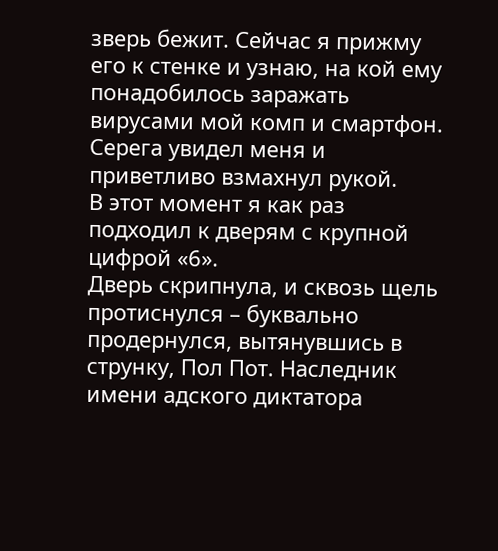зверь бежит. Сейчас я прижму его к стенке и узнаю, на кой ему понадобилось заражать вирусами мой комп и смартфон.
Серега увидел меня и приветливо взмахнул рукой.
В этот момент я как раз подходил к дверям с крупной цифрой «6».
Дверь скрипнула, и сквозь щель протиснулся – буквально продернулся, вытянувшись в струнку, Пол Пот. Наследник имени адского диктатора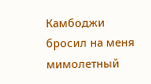Камбоджи бросил на меня мимолетный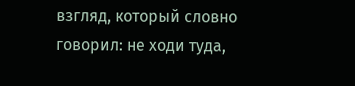взгляд, который словно говорил: не ходи туда,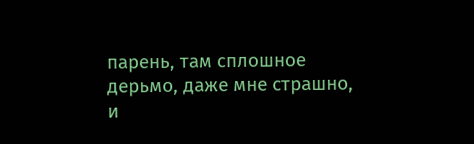парень, там сплошное дерьмо, даже мне страшно, и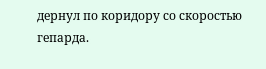дернул по коридору со скоростью гепарда.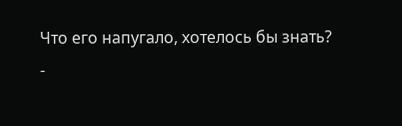Что его напугало, хотелось бы знать?
-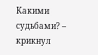Какими судьбами? – крикнул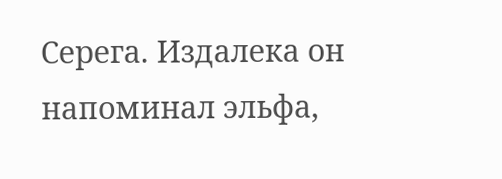Серега. Издалека он напоминал эльфа,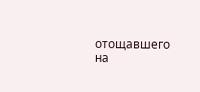отощавшего на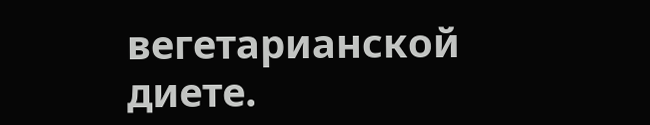вегетарианской диете.